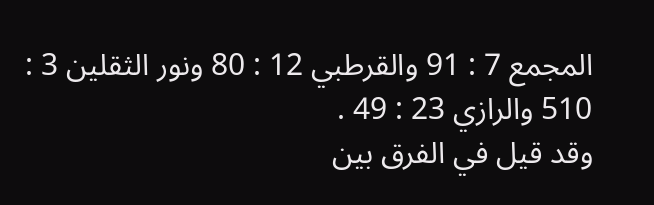المجمع 7 : 91 والقرطبي 12 : 80 ونور الثقلين 3 : 510 والرازي 23 : 49 .
وقد قيل في الفرق بين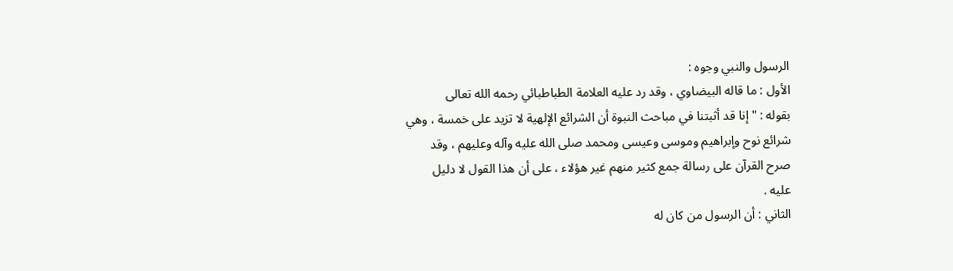الرسول والنبي وجوه :
الأول : ما قاله البيضاوي ، وقد رد عليه العلامة الطباطبائي رحمه الله تعالى
بقوله : " إنا قد أثبتنا في مباحث النبوة أن الشرائع الإلهية لا تزيد على خمسة ، وهي
شرائع نوح وإبراهيم وموسى وعيسى ومحمد صلى الله عليه وآله وعليهم ، وقد
صرح القرآن على رسالة جمع كثير منهم غير هؤلاء ، على أن هذا القول لا دليل
عليه .
الثاني : أن الرسول من كان له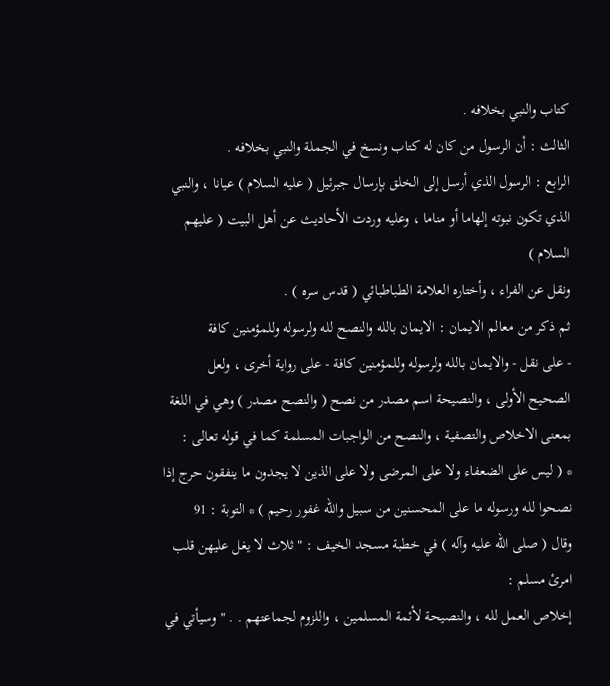كتاب والنبي بخلافه .
الثالث : أن الرسول من كان له كتاب ونسخ في الجملة والنبي بخلافه .
الرابع : الرسول الذي أرسل إلى الخلق بإرسال جبرئيل ( عليه السلام ) عيانا ، والنبي
الذي تكون نبوته إلهاما أو مناما ، وعليه وردت الأحاديث عن أهل البيت ( عليهم السلام )
ونقل عن الفراء ، وأختاره العلامة الطباطبائي ( قدس سره ) .
ثم ذكر من معالم الايمان : الايمان بالله والنصح لله ولرسوله وللمؤمنين كافة
- على نقل - والايمان بالله ولرسوله وللمؤمنين كافة - على رواية أخرى ، ولعل
الصحيح الأولى ، والنصيحة اسم مصدر من نصح ( والنصح مصدر ) وهي في اللغة
بمعنى الاخلاص والتصفية ، والنصح من الواجبات المسلمة كما في قوله تعالى :
* ( ليس على الضعفاء ولا على المرضى ولا على الذين لا يجدون ما ينفقون حرج إذا
نصحوا لله ورسوله ما على المحسنين من سبيل والله غفور رحيم ) * التوبة : 91
وقال ( صلى الله عليه وآله ) في خطبة مسجد الخيف : " ثلاث لا يغل عليهن قلب امرئ مسلم :
إخلاص العمل لله ، والنصيحة لأئمة المسلمين ، واللزوم لجماعتهم . . " وسيأتي في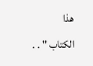هذا
الكتاب " . .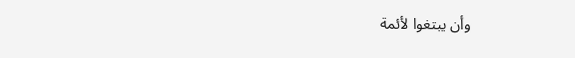وأن يبتغوا لأئمة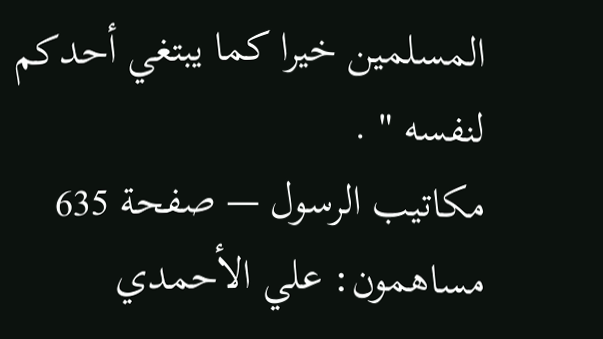المسلمين خيرا كما يبتغي أحدكم لنفسه " .
مكاتيب الرسول — صفحة 635
مساهمون: علي الأحمدي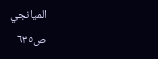الميانجي
ص٦٣٥